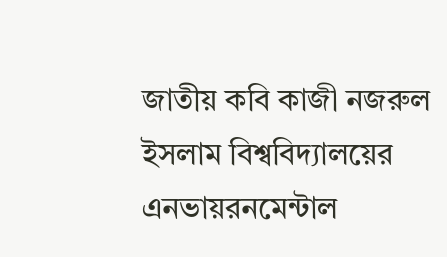জাতীয় কবি কাজী নজরুল ইসলাম বিশ্ববিদ্যালয়ের এনভায়রনমেন্টাল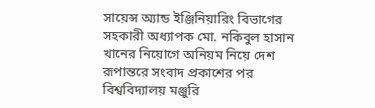সায়েন্স অ্যান্ড ইঞ্জিনিয়ারিং বিভাগের সহকারী অধ্যাপক মো. নকিবুল হাসান খানের নিয়োগে অনিয়ম নিয়ে দেশ রূপান্তরে সংবাদ প্রকাশের পর বিশ্ববিদ্যালয় মঞ্জুরি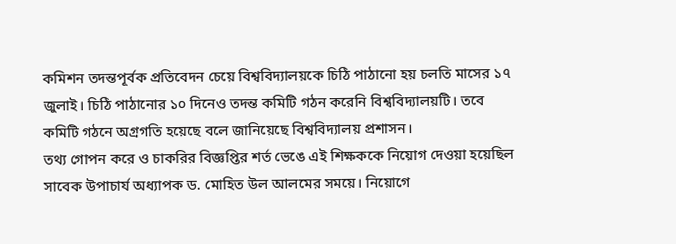কমিশন তদন্তপূর্বক প্রতিবেদন চেয়ে বিশ্ববিদ্যালয়কে চিঠি পাঠানো হয় চলতি মাসের ১৭ জুলাই। চিঠি পাঠানোর ১০ দিনেও তদন্ত কমিটি গঠন করেনি বিশ্ববিদ্যালয়টি। তবে কমিটি গঠনে অগ্রগতি হয়েছে বলে জানিয়েছে বিশ্ববিদ্যালয় প্রশাসন।
তথ্য গোপন করে ও চাকরির বিজ্ঞপ্তির শর্ত ভেঙে এই শিক্ষককে নিয়োগ দেওয়া হয়েছিল সাবেক উপাচার্য অধ্যাপক ড. মোহিত উল আলমের সময়ে। নিয়োগে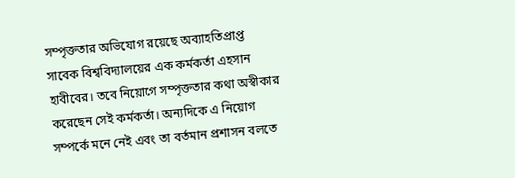সম্পৃক্ততার অভিযোগ রয়েছে অব্যাহতিপ্রাপ্ত সাবেক বিশ্ববিদ্যালয়ের এক কর্মকর্তা এহসান হাবীবের। তবে নিয়োগে সম্পৃক্ততার কথা অস্বীকার করেছেন সেই কর্মকর্তা। অন্যদিকে এ নিয়োগ সম্পর্কে মনে নেই এবং তা বর্তমান প্রশাসন বলতে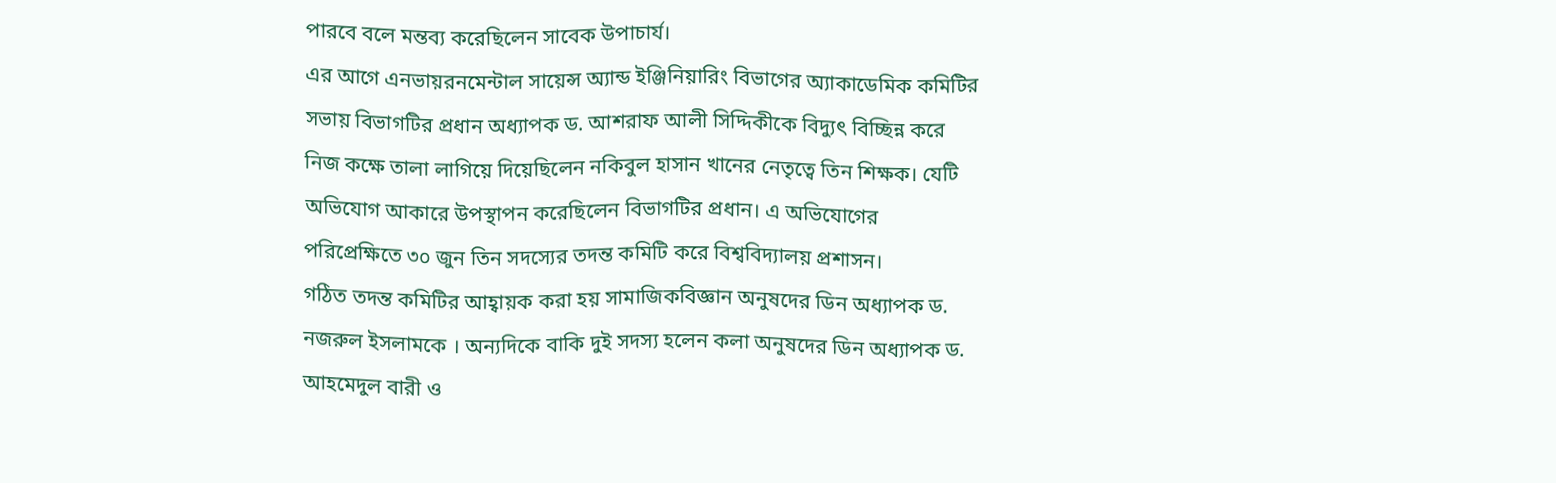পারবে বলে মন্তব্য করেছিলেন সাবেক উপাচার্য।
এর আগে এনভায়রনমেন্টাল সায়েন্স অ্যান্ড ইঞ্জিনিয়ারিং বিভাগের অ্যাকাডেমিক কমিটির সভায় বিভাগটির প্রধান অধ্যাপক ড. আশরাফ আলী সিদ্দিকীকে বিদ্যুৎ বিচ্ছিন্ন করে নিজ কক্ষে তালা লাগিয়ে দিয়েছিলেন নকিবুল হাসান খানের নেতৃত্বে তিন শিক্ষক। যেটি অভিযোগ আকারে উপস্থাপন করেছিলেন বিভাগটির প্রধান। এ অভিযোগের পরিপ্রেক্ষিতে ৩০ জুন তিন সদস্যের তদন্ত কমিটি করে বিশ্ববিদ্যালয় প্রশাসন।
গঠিত তদন্ত কমিটির আহ্বায়ক করা হয় সামাজিকবিজ্ঞান অনুষদের ডিন অধ্যাপক ড. নজরুল ইসলামকে । অন্যদিকে বাকি দুই সদস্য হলেন কলা অনুষদের ডিন অধ্যাপক ড. আহমেদুল বারী ও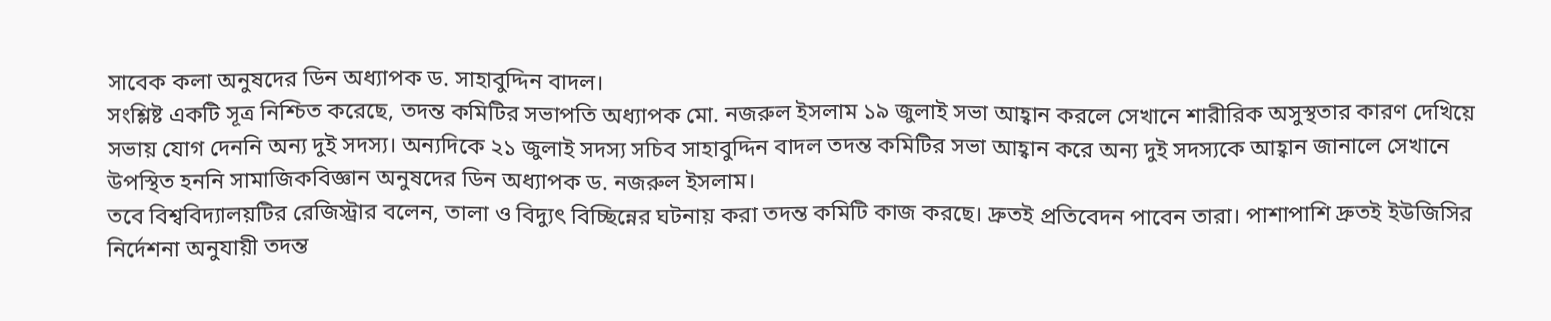সাবেক কলা অনুষদের ডিন অধ্যাপক ড. সাহাবুদ্দিন বাদল।
সংশ্লিষ্ট একটি সূত্র নিশ্চিত করেছে, তদন্ত কমিটির সভাপতি অধ্যাপক মো. নজরুল ইসলাম ১৯ জুলাই সভা আহ্বান করলে সেখানে শারীরিক অসুস্থতার কারণ দেখিয়ে সভায় যোগ দেননি অন্য দুই সদস্য। অন্যদিকে ২১ জুলাই সদস্য সচিব সাহাবুদ্দিন বাদল তদন্ত কমিটির সভা আহ্বান করে অন্য দুই সদস্যকে আহ্বান জানালে সেখানে উপস্থিত হননি সামাজিকবিজ্ঞান অনুষদের ডিন অধ্যাপক ড. নজরুল ইসলাম।
তবে বিশ্ববিদ্যালয়টির রেজিস্ট্রার বলেন, তালা ও বিদ্যুৎ বিচ্ছিন্নের ঘটনায় করা তদন্ত কমিটি কাজ করছে। দ্রুতই প্রতিবেদন পাবেন তারা। পাশাপাশি দ্রুতই ইউজিসির নির্দেশনা অনুযায়ী তদন্ত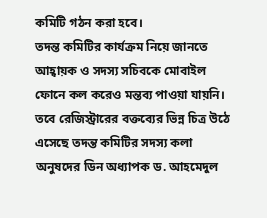কমিটি গঠন করা হবে।
তদন্ত কমিটির কার্যক্রম নিয়ে জানতে আহ্বায়ক ও সদস্য সচিবকে মোবাইল ফোনে কল করেও মন্তব্য পাওয়া যায়নি।
তবে রেজিস্ট্রারের বক্তব্যের ভিন্ন চিত্র উঠে এসেছে তদন্ত কমিটির সদস্য কলা অনুষদের ডিন অধ্যাপক ড. আহমেদুল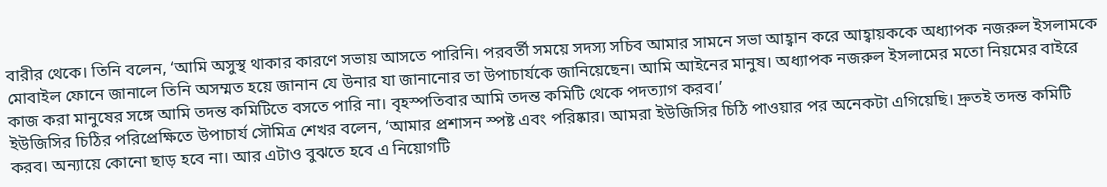বারীর থেকে। তিনি বলেন, ‘আমি অসুস্থ থাকার কারণে সভায় আসতে পারিনি। পরবর্তী সময়ে সদস্য সচিব আমার সামনে সভা আহ্বান করে আহ্বায়ককে অধ্যাপক নজরুল ইসলামকে মোবাইল ফোনে জানালে তিনি অসম্মত হয়ে জানান যে উনার যা জানানোর তা উপাচার্যকে জানিয়েছেন। আমি আইনের মানুষ। অধ্যাপক নজরুল ইসলামের মতো নিয়মের বাইরে কাজ করা মানুষের সঙ্গে আমি তদন্ত কমিটিতে বসতে পারি না। বৃহস্পতিবার আমি তদন্ত কমিটি থেকে পদত্যাগ করব।’
ইউজিসির চিঠির পরিপ্রেক্ষিতে উপাচার্য সৌমিত্র শেখর বলেন, ‘আমার প্রশাসন স্পষ্ট এবং পরিষ্কার। আমরা ইউজিসির চিঠি পাওয়ার পর অনেকটা এগিয়েছি। দ্রুতই তদন্ত কমিটি করব। অন্যায়ে কোনো ছাড় হবে না। আর এটাও বুঝতে হবে এ নিয়োগটি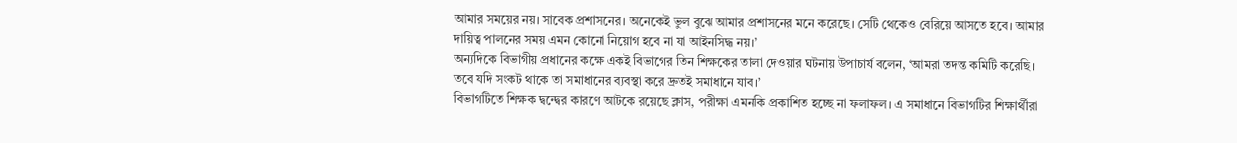আমার সময়ের নয়। সাবেক প্রশাসনের। অনেকেই ভুল বুঝে আমার প্রশাসনের মনে করেছে। সেটি থেকেও বেরিয়ে আসতে হবে। আমার দায়িত্ব পালনের সময় এমন কোনো নিয়োগ হবে না যা আইনসিদ্ধ নয়।’
অন্যদিকে বিভাগীয় প্রধানের কক্ষে একই বিভাগের তিন শিক্ষকের তালা দেওয়ার ঘটনায় উপাচার্য বলেন, ‘আমরা তদন্ত কমিটি করেছি। তবে যদি সংকট থাকে তা সমাধানের ব্যবস্থা করে দ্রুতই সমাধানে যাব।’
বিভাগটিতে শিক্ষক দ্বন্দ্বের কারণে আটকে রয়েছে ক্লাস, পরীক্ষা এমনকি প্রকাশিত হচ্ছে না ফলাফল। এ সমাধানে বিভাগটির শিক্ষার্থীরা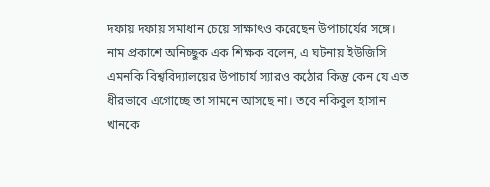দফায় দফায় সমাধান চেয়ে সাক্ষাৎও করেছেন উপাচার্যের সঙ্গে।
নাম প্রকাশে অনিচ্ছুক এক শিক্ষক বলেন, এ ঘটনায় ইউজিসি এমনকি বিশ্ববিদ্যালয়ের উপাচার্য স্যারও কঠোর কিন্তু কেন যে এত ধীরভাবে এগোচ্ছে তা সামনে আসছে না। তবে নকিবুল হাসান খানকে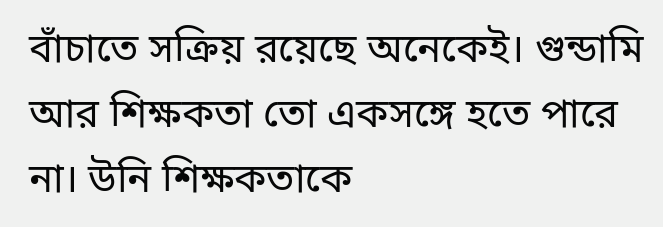বাঁচাতে সক্রিয় রয়েছে অনেকেই। গুন্ডামি আর শিক্ষকতা তো একসঙ্গে হতে পারে না। উনি শিক্ষকতাকে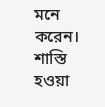মনে করেন। শাস্তি হওয়া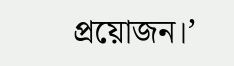প্রয়োজন।’